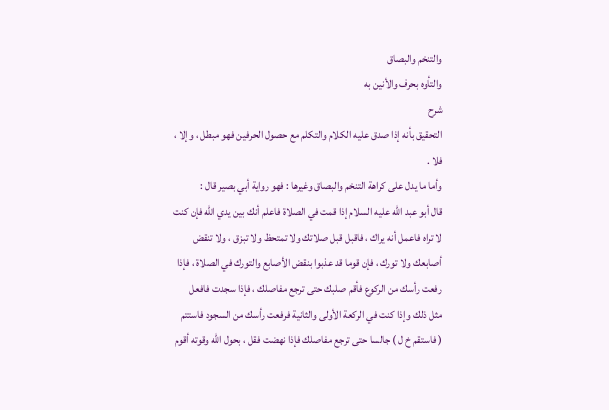والتنخم والبصاق
والتأوه بحرف والأنين به
شرح
التحقيق بأنه إذا صدق عليه الكلام والتكلم مع حصول الحرفين فهو مبطل ، وإلا ،
فلا .
وأما ما يدل على كراهة التنخم والبصاق وغيرها : فهو رواية أبي بصير قال :
قال أبو عبد الله عليه السلام إذا قمت في الصلاة فاعلم أنك بين يدي الله فإن كنت
لا تراه فاعمل أنه يراك ، فاقبل قبل صلاتك ولا تمتحظ ولا تبزق ، ولا تنقض
أصابعك ولا تورك ، فإن قوما قد عذبوا بنقض الأصابع والتورك في الصلاة ، فإذا
رفعت رأسك من الركوع فأقم صلبك حتى ترجع مفاصلك ، فإذا سجدت فافعل
مثل ذلك وإذا كنت في الركعة الأولى والثانية فرفعت رأسك من السجود فاستتم
( فاستقم خ ل ) جالسا حتى ترجع مفاصلك فإذا نهضت فقل ، بحول الله وقوته أقوم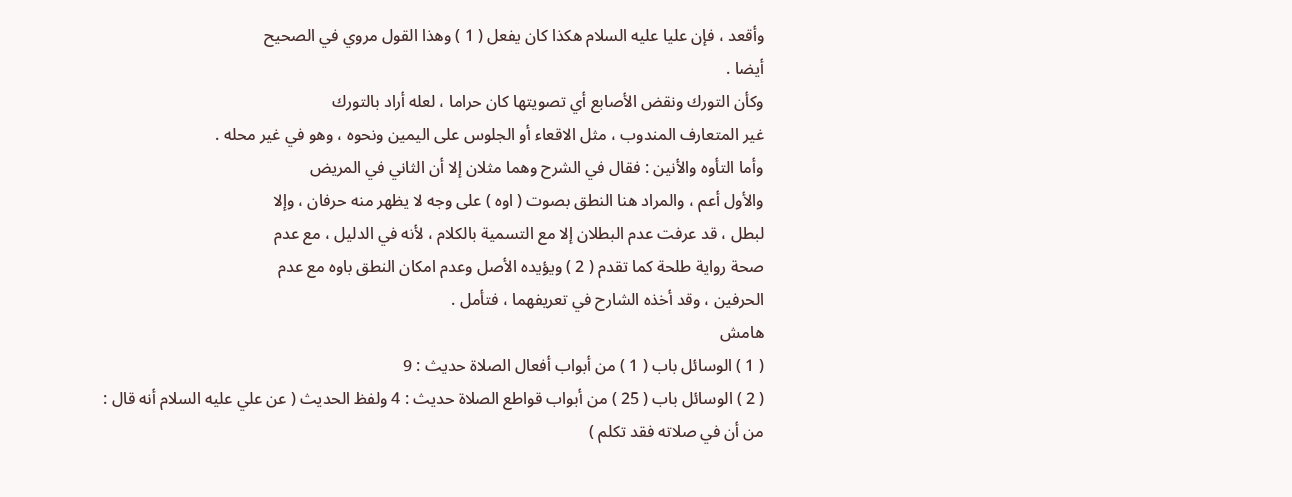وأقعد ، فإن عليا عليه السلام هكذا كان يفعل ( 1 ) وهذا القول مروي في الصحيح
أيضا .
وكأن التورك ونقض الأصابع أي تصويتها كان حراما ، لعله أراد بالتورك
غير المتعارف المندوب ، مثل الاقعاء أو الجلوس على اليمين ونحوه ، وهو في غير محله .
وأما التأوه والأنين : فقال في الشرح وهما مثلان إلا أن الثاني في المريض
والأول أعم ، والمراد هنا النطق بصوت ( اوه ) على وجه لا يظهر منه حرفان ، وإلا
لبطل ، قد عرفت عدم البطلان إلا مع التسمية بالكلام ، لأنه في الدليل ، مع عدم
صحة رواية طلحة كما تقدم ( 2 ) ويؤيده الأصل وعدم امكان النطق باوه مع عدم
الحرفين ، وقد أخذه الشارح في تعريفهما ، فتأمل .
هامش
( 1 ) الوسائل باب ( 1 ) من أبواب أفعال الصلاة حديث : 9
( 2 ) الوسائل باب ( 25 ) من أبواب قواطع الصلاة حديث : 4 ولفظ الحديث ( عن علي عليه السلام أنه قال :
من أن في صلاته فقد تكلم )